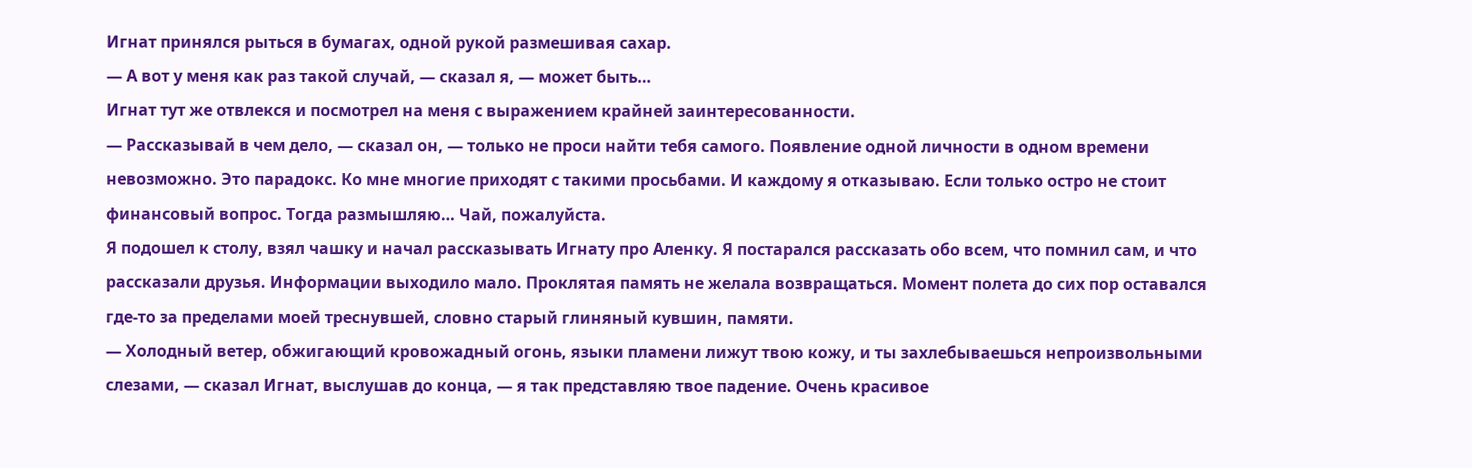Игнат принялся рыться в бумагах, одной рукой размешивая сахар.
— А вот у меня как раз такой случай, — сказал я, — может быть…
Игнат тут же отвлекся и посмотрел на меня с выражением крайней заинтересованности.
— Рассказывай в чем дело, — сказал он, — только не проси найти тебя самого. Появление одной личности в одном времени невозможно. Это парадокс. Ко мне многие приходят с такими просьбами. И каждому я отказываю. Если только остро не стоит финансовый вопрос. Тогда размышляю… Чай, пожалуйста.
Я подошел к столу, взял чашку и начал рассказывать Игнату про Аленку. Я постарался рассказать обо всем, что помнил сам, и что рассказали друзья. Информации выходило мало. Проклятая память не желала возвращаться. Момент полета до сих пор оставался где-то за пределами моей треснувшей, словно старый глиняный кувшин, памяти.
— Холодный ветер, обжигающий кровожадный огонь, языки пламени лижут твою кожу, и ты захлебываешься непроизвольными слезами, — сказал Игнат, выслушав до конца, — я так представляю твое падение. Очень красивое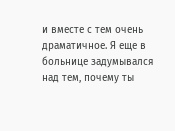и вместе с тем очень драматичное. Я еще в больнице задумывался над тем, почему ты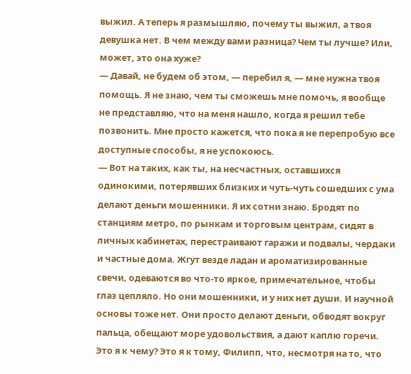выжил. А теперь я размышляю, почему ты выжил, а твоя девушка нет. В чем между вами разница? Чем ты лучше? Или, может, это она хуже?
— Давай, не будем об этом, — перебил я, — мне нужна твоя помощь. Я не знаю, чем ты сможешь мне помочь, я вообще не представляю, что на меня нашло, когда я решил тебе позвонить. Мне просто кажется, что пока я не перепробую все доступные способы, я не успокоюсь.
— Вот на таких, как ты, на несчастных, оставшихся одинокими, потерявших близких и чуть-чуть сошедших с ума делают деньги мошенники. Я их сотни знаю. Бродят по станциям метро, по рынкам и торговым центрам, сидят в личных кабинетах, перестраивают гаражи и подвалы, чердаки и частные дома. Жгут везде ладан и ароматизированные свечи, одеваются во что-то яркое, примечательное, чтобы глаз цепляло. Но они мошенники, и у них нет души. И научной основы тоже нет. Они просто делают деньги, обводят вокруг пальца, обещают море удовольствия, а дают каплю горечи. Это я к чему? Это я к тому, Филипп, что, несмотря на то, что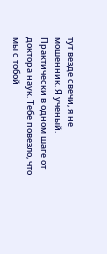тут везде свечи, я не мошенник. Я ученый. Практически в одном шаге от доктора наук. Тебе повезло, что мы с тобой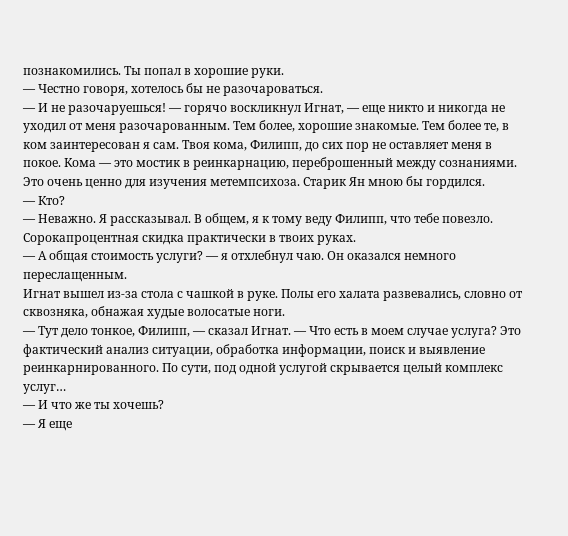познакомились. Ты попал в хорошие руки.
— Честно говоря, хотелось бы не разочароваться.
— И не разочаруешься! — горячо воскликнул Игнат, — еще никто и никогда не уходил от меня разочарованным. Тем более, хорошие знакомые. Тем более те, в ком заинтересован я сам. Твоя кома, Филипп, до сих пор не оставляет меня в покое. Кома — это мостик в реинкарнацию, переброшенный между сознаниями. Это очень ценно для изучения метемпсихоза. Старик Ян мною бы гордился.
— Кто?
— Неважно. Я рассказывал. В общем, я к тому веду Филипп, что тебе повезло. Сорокапроцентная скидка практически в твоих руках.
— А общая стоимость услуги? — я отхлебнул чаю. Он оказался немного переслащенным.
Игнат вышел из-за стола с чашкой в руке. Полы его халата развевались, словно от сквозняка, обнажая худые волосатые ноги.
— Тут дело тонкое, Филипп, — сказал Игнат. — Что есть в моем случае услуга? Это фактический анализ ситуации, обработка информации, поиск и выявление реинкарнированного. По сути, под одной услугой скрывается целый комплекс услуг…
— И что же ты хочешь?
— Я еще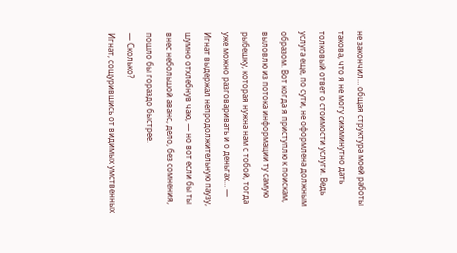не закончил… общая структура моей работы такова, что я не могу сиюминутно дать толковый ответ о стоимости услуги. Ведь услуга еще, по сути, не оформлена должным образом. Вот когда я приступлю к поискам, выловлю из потока информации ту самую рыбешку, которая нужна нам с тобой, тогда уже можно разговаривать и о деньгах… — Игнат выдержал непродолжительную паузу, шумно отхлебнув чаю, — но вот если бы ты внес небольшой аванс, дело, без сомнения, пошло бы гораздо быстрее.
— Сколько?
Игнат, сощурившись от видимых умственных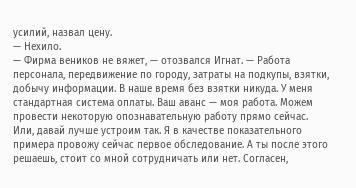усилий, назвал цену.
— Нехило.
— Фирма веников не вяжет, — отозвался Игнат. — Работа персонала, передвижение по городу, затраты на подкупы, взятки, добычу информации. В наше время без взятки никуда. У меня стандартная система оплаты. Ваш аванс — моя работа. Можем провести некоторую опознавательную работу прямо сейчас. Или, давай лучше устроим так. Я в качестве показательного примера провожу сейчас первое обследование. А ты после этого решаешь, стоит со мной сотрудничать или нет. Согласен,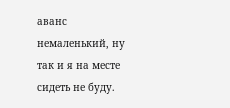аванс немаленький, ну так и я на месте сидеть не буду.